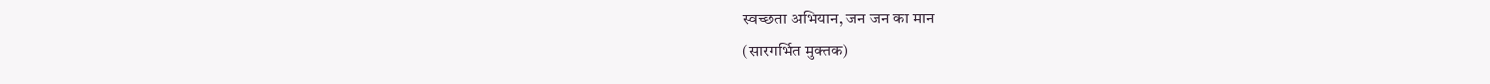स्वच्छता अभियान, जन जन का मान
(सारगर्भित मुक्तक)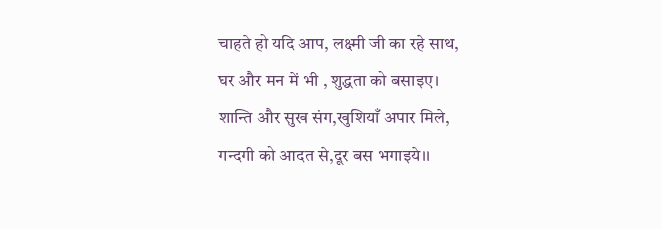चाहते हो यदि आप, लक्ष्मी जी का रहे साथ,
घर और मन में भी , शुद्धता को बसाइए।
शान्ति और सुख संग,खुशियाँ अपार मिले,
गन्दगी को आदत से,दूर बस भगाइये।।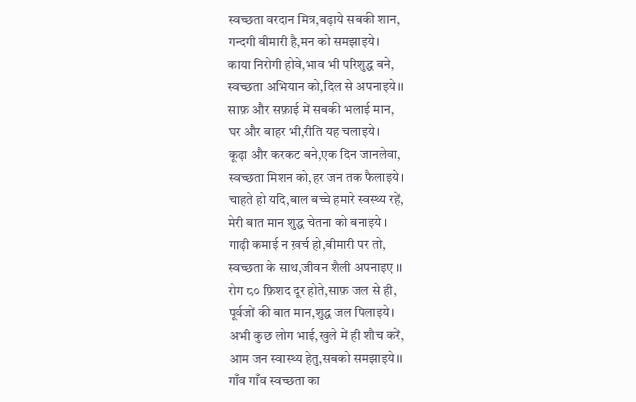स्वच्छता वरदान मित्र,बढ़ाये सबकी शान,
गन्दगी बीमारी है,मन को समझाइये।
काया निरोगी होवे,भाव भी परिशुद्ध बने,
स्वच्छता अभियान को,दिल से अपनाइये।।
साफ़ और सफ़ाई में सबकी भलाई मान,
घर और बाहर भी,रीति यह चलाइये।
कूढ़ा और करकट बने,एक दिन जानलेवा,
स्वच्छता मिशन को,हर जन तक फैलाइये।
चाहते हो यदि,बाल बच्चे हमारे स्वस्थ्य रहें,
मेरी बात मान शुद्ध चेतना को बनाइये ।
गाढ़ी कमाई न ख़र्च हो,बीमारी पर तो,
स्वच्छता के साथ,जीवन शैली अपनाइए ।।
रोग ८० फ़िशद दूर होते,साफ़ जल से ही,
पूर्वजों की बात मान,शुद्ध जल पिलाइये।
अभी कुछ लोग भाई,खुले में ही शौच करें,
आम जन स्वास्थ्य हेतु,सबको समझाइये।।
गाँव गाँव स्वच्छता का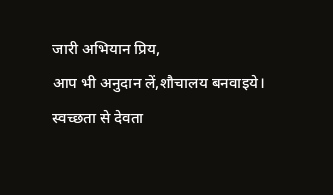जारी अभियान प्रिय,
आप भी अनुदान लें,शौचालय बनवाइये।
स्वच्छता से देवता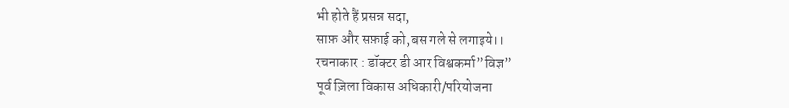भी होते हैं प्रसन्न सदा,
साफ़ और सफ़ाई को,बस गले से लगाइये।।
रचनाकार : डॉक्टर डी आर विश्वकर्मा”विज्ञ”
पूर्व ज़िला विकास अधिकारी/परियोजना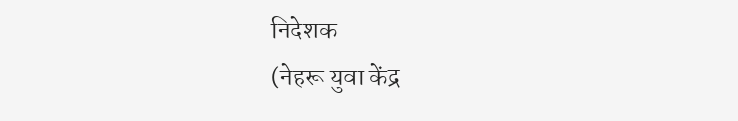निदेशक
(नेहरू युवा केंद्र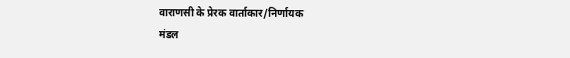वाराणसी के प्रेरक वार्ताकार/निर्णायक
मंडल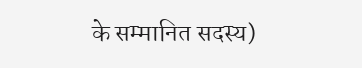के सम्मानित सदस्य)